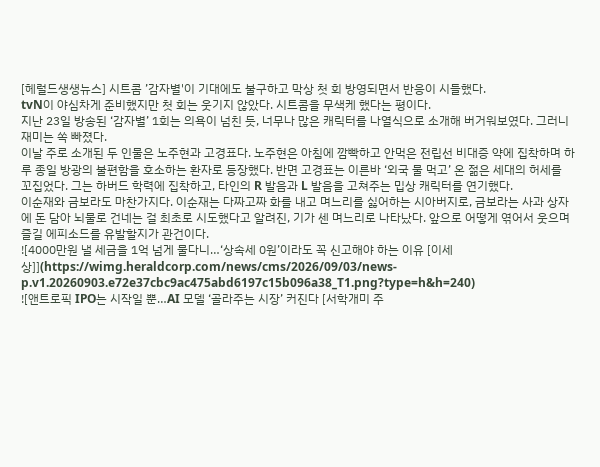[헤럴드생생뉴스] 시트콤 ’감자별'이 기대에도 불구하고 막상 첫 회 방영되면서 반응이 시들했다.
tvN이 야심차게 준비했지만 첫 회는 웃기지 않았다. 시트콤을 무색케 했다는 평이다.
지난 23일 방송된 ‘감자별’ 1회는 의욕이 넘친 듯, 너무나 많은 캐릭터를 나열식으로 소개해 버거워보였다. 그러니 재미는 쏙 빠졌다.
이날 주로 소개된 두 인물은 노주현과 고경표다. 노주현은 아침에 깜빡하고 안먹은 전립선 비대증 약에 집착하며 하루 종일 방광의 불편함을 호소하는 환자로 등장했다. 반면 고경표는 이른바 ‘외국 물 먹고’ 온 젊은 세대의 허세를 꼬집었다. 그는 하버드 학력에 집착하고, 타인의 R 발음과 L 발음을 고쳐주는 밉상 캐릭터를 연기했다.
이순재와 금보라도 마찬가지다. 이순재는 다짜고짜 화를 내고 며느리를 싫어하는 시아버지로, 금보라는 사과 상자에 돈 담아 뇌물로 건네는 걸 최초로 시도했다고 알려진, 기가 센 며느리로 나타났다. 앞으로 어떻게 엮어서 웃으며 즐길 에피소드를 유발할지가 관건이다.
![4000만원 낼 세금을 1억 넘게 물다니…‘상속세 0원’이라도 꼭 신고해야 하는 이유 [이세상]](https://wimg.heraldcorp.com/news/cms/2026/09/03/news-p.v1.20260903.e72e37cbc9ac475abd6197c15b096a38_T1.png?type=h&h=240)
![앤트로픽 IPO는 시작일 뿐…AI 모델 ‘골라주는 시장’ 커진다 [서학개미 주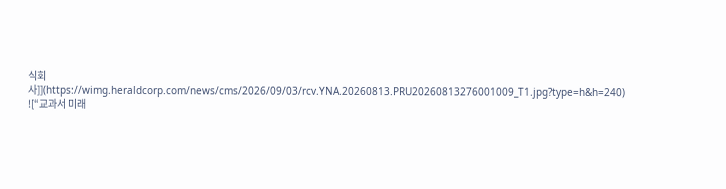식회사]](https://wimg.heraldcorp.com/news/cms/2026/09/03/rcv.YNA.20260813.PRU20260813276001009_T1.jpg?type=h&h=240)
![“교과서 미래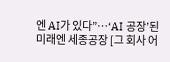엔 AI가 있다”…‘AI 공장’된 미래엔 세종공장 [그 회사 어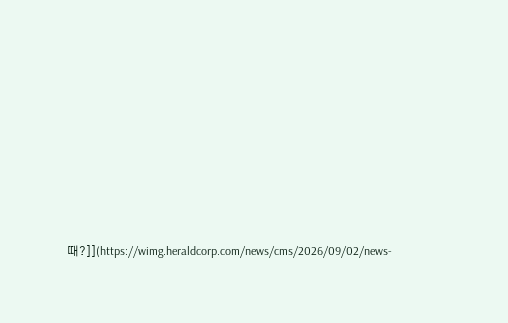때?]](https://wimg.heraldcorp.com/news/cms/2026/09/02/news-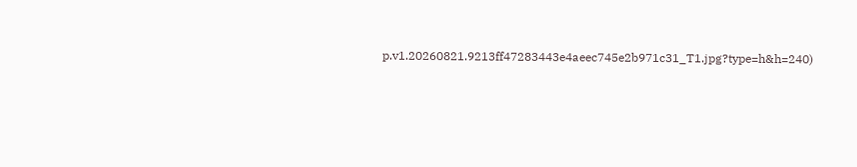p.v1.20260821.9213ff47283443e4aeec745e2b971c31_T1.jpg?type=h&h=240)